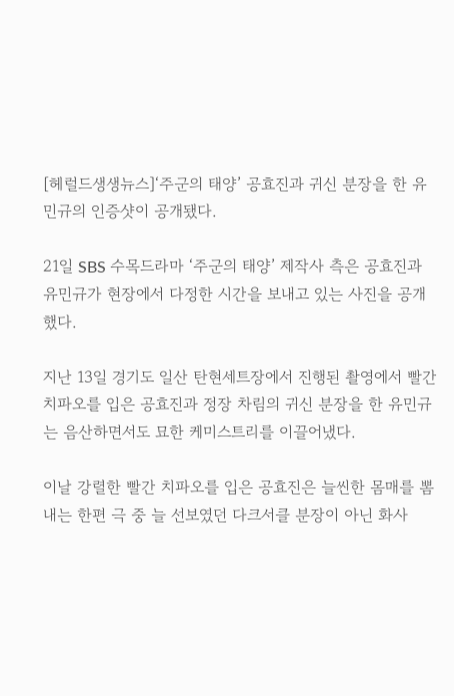[헤럴드생생뉴스]‘주군의 태양’ 공효진과 귀신 분장을 한 유민규의 인증샷이 공개됐다.

21일 SBS 수목드라마 ‘주군의 태양’ 제작사 측은 공효진과 유민규가 현장에서 다정한 시간을 보내고 있는 사진을 공개했다.

지난 13일 경기도 일산 탄현세트장에서 진행된 촬영에서 빨간 치파오를 입은 공효진과 정장 차림의 귀신 분장을 한 유민규는 음산하면서도 묘한 케미스트리를 이끌어냈다.

이날 강렬한 빨간 치파오를 입은 공효진은 늘씬한 몸매를 뽐내는 한편 극 중 늘 선보였던 다크서클 분장이 아닌 화사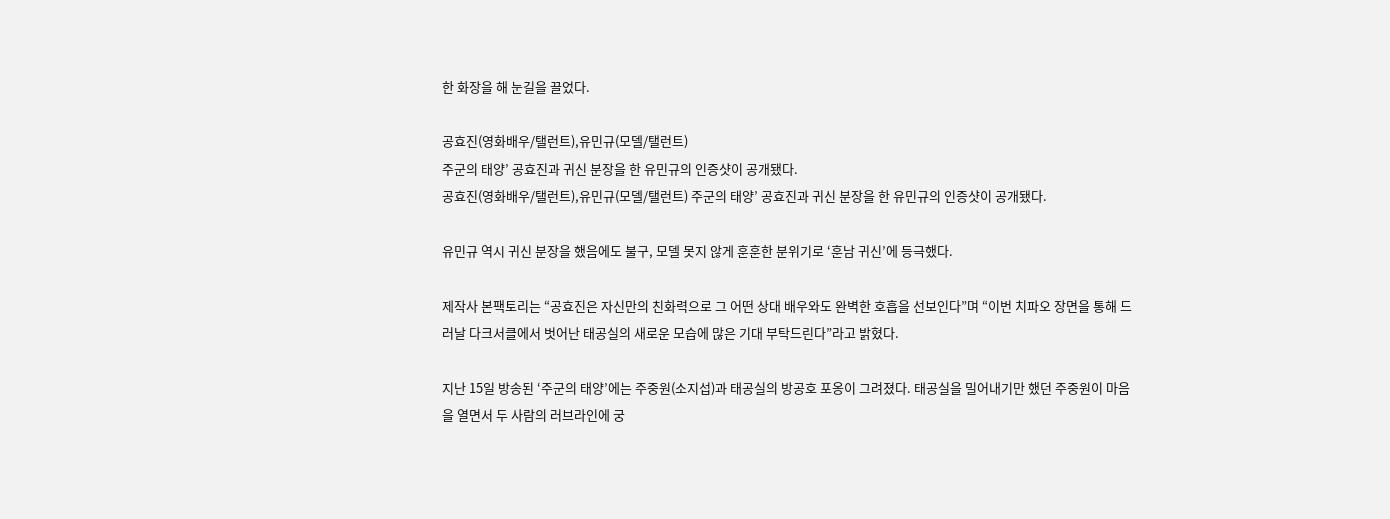한 화장을 해 눈길을 끌었다.

공효진(영화배우/탤런트),유민규(모델/탤런트)
주군의 태양’ 공효진과 귀신 분장을 한 유민규의 인증샷이 공개됐다.
공효진(영화배우/탤런트),유민규(모델/탤런트) 주군의 태양’ 공효진과 귀신 분장을 한 유민규의 인증샷이 공개됐다.

유민규 역시 귀신 분장을 했음에도 불구, 모델 못지 않게 훈훈한 분위기로 ‘훈남 귀신’에 등극했다.

제작사 본팩토리는 “공효진은 자신만의 친화력으로 그 어떤 상대 배우와도 완벽한 호흡을 선보인다”며 “이번 치파오 장면을 통해 드러날 다크서클에서 벗어난 태공실의 새로운 모습에 많은 기대 부탁드린다”라고 밝혔다.

지난 15일 방송된 ‘주군의 태양’에는 주중원(소지섭)과 태공실의 방공호 포옹이 그려졌다. 태공실을 밀어내기만 했던 주중원이 마음을 열면서 두 사람의 러브라인에 궁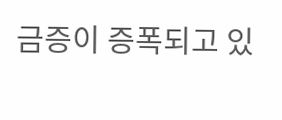금증이 증폭되고 있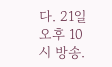다. 21일 오후 10시 방송.